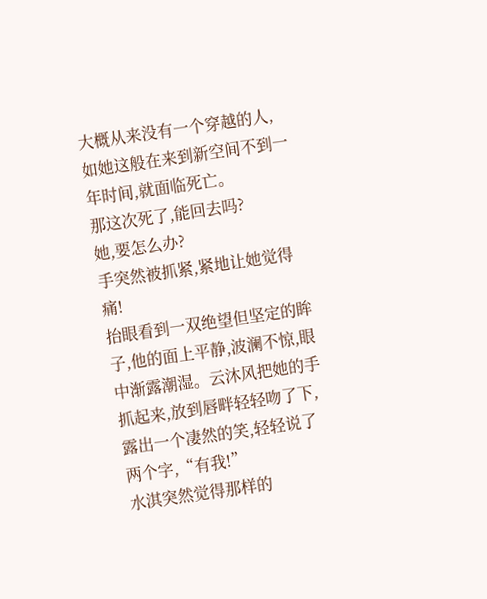大概从来没有一个穿越的人,如她这般在来到新空间不到一年时间,就面临死亡。
那这次死了,能回去吗?
她,要怎么办?
手突然被抓紧,紧地让她觉得痛!
抬眼看到一双绝望但坚定的眸子,他的面上平静,波澜不惊,眼中渐露潮湿。云沐风把她的手抓起来,放到唇畔轻轻吻了下,露出一个凄然的笑,轻轻说了两个字,“有我!”
水淇突然觉得那样的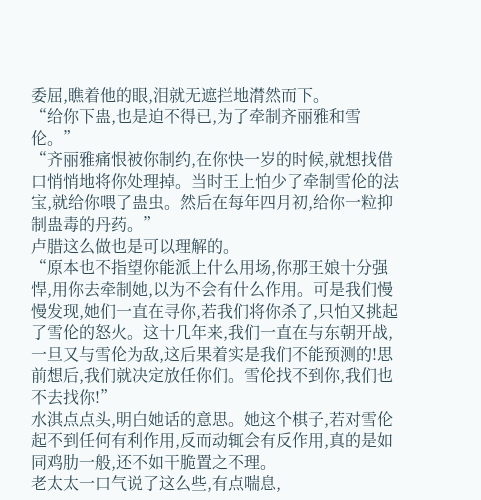委屈,瞧着他的眼,泪就无遮拦地潸然而下。
“给你下蛊,也是迫不得已,为了牵制齐丽雅和雪伦。”
“齐丽雅痛恨被你制约,在你快一岁的时候,就想找借口悄悄地将你处理掉。当时王上怕少了牵制雪伦的法宝,就给你喂了蛊虫。然后在每年四月初,给你一粒抑制蛊毒的丹药。”
卢腊这么做也是可以理解的。
“原本也不指望你能派上什么用场,你那王娘十分强悍,用你去牵制她,以为不会有什么作用。可是我们慢慢发现,她们一直在寻你,若我们将你杀了,只怕又挑起了雪伦的怒火。这十几年来,我们一直在与东朝开战,一旦又与雪伦为敌,这后果着实是我们不能预测的!思前想后,我们就决定放任你们。雪伦找不到你,我们也不去找你!”
水淇点点头,明白她话的意思。她这个棋子,若对雪伦起不到任何有利作用,反而动辄会有反作用,真的是如同鸡肋一般,还不如干脆置之不理。
老太太一口气说了这么些,有点喘息,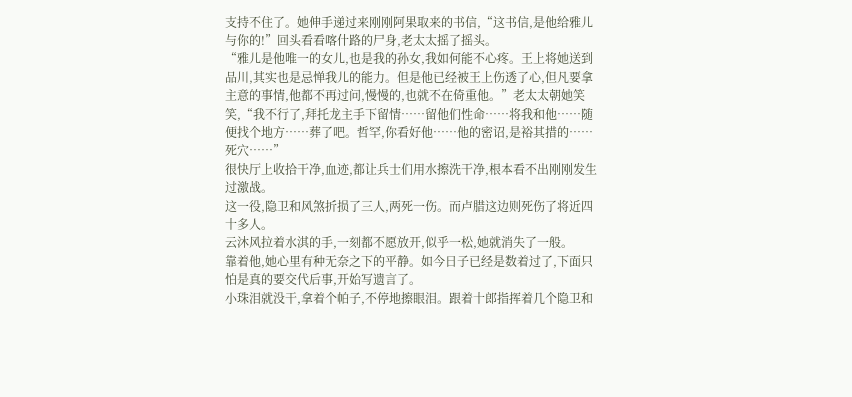支持不住了。她伸手递过来刚刚阿果取来的书信,“这书信,是他给雅儿与你的!”回头看看喀什路的尸身,老太太摇了摇头。
“雅儿是他唯一的女儿,也是我的孙女,我如何能不心疼。王上将她送到品川,其实也是忌惮我儿的能力。但是他已经被王上伤透了心,但凡要拿主意的事情,他都不再过问,慢慢的,也就不在倚重他。”老太太朝她笑笑,“我不行了,拜托龙主手下留情……留他们性命……将我和他……随便找个地方……葬了吧。哲罕,你看好他……他的密诏,是裕其措的……死穴……”
很快厅上收拾干净,血迹,都让兵士们用水擦洗干净,根本看不出刚刚发生过激战。
这一役,隐卫和风煞折损了三人,两死一伤。而卢腊这边则死伤了将近四十多人。
云沐风拉着水淇的手,一刻都不愿放开,似乎一松,她就消失了一般。
靠着他,她心里有种无奈之下的平静。如今日子已经是数着过了,下面只怕是真的要交代后事,开始写遗言了。
小珠泪就没干,拿着个帕子,不停地擦眼泪。跟着十郎指挥着几个隐卫和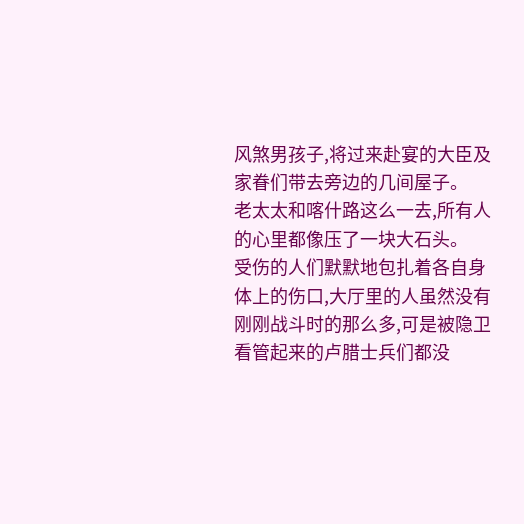风煞男孩子,将过来赴宴的大臣及家眷们带去旁边的几间屋子。
老太太和喀什路这么一去,所有人的心里都像压了一块大石头。
受伤的人们默默地包扎着各自身体上的伤口,大厅里的人虽然没有刚刚战斗时的那么多,可是被隐卫看管起来的卢腊士兵们都没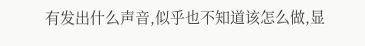有发出什么声音,似乎也不知道该怎么做,显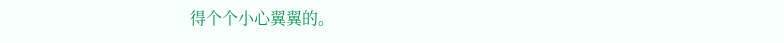得个个小心翼翼的。